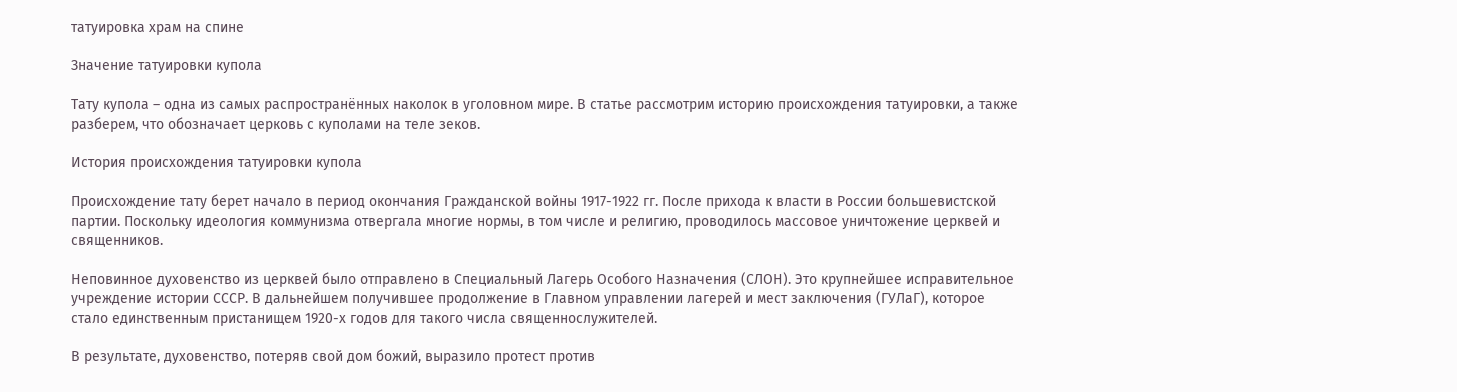татуировка храм на спине

Значение татуировки купола

Тату купола – одна из самых распространённых наколок в уголовном мире. В статье рассмотрим историю происхождения татуировки, а также разберем, что обозначает церковь с куполами на теле зеков.

История происхождения татуировки купола

Происхождение тату берет начало в период окончания Гражданской войны 1917-1922 гг. После прихода к власти в России большевистской партии. Поскольку идеология коммунизма отвергала многие нормы, в том числе и религию, проводилось массовое уничтожение церквей и священников.

Неповинное духовенство из церквей было отправлено в Специальный Лагерь Особого Назначения (СЛОН). Это крупнейшее исправительное учреждение истории СССР. В дальнейшем получившее продолжение в Главном управлении лагерей и мест заключения (ГУЛаГ), которое стало единственным пристанищем 1920-х годов для такого числа священнослужителей.

В результате, духовенство, потеряв свой дом божий, выразило протест против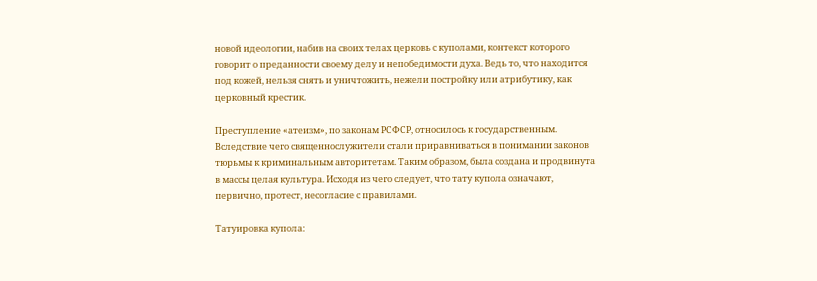новой идеологии, набив на своих телах церковь с куполами, контекст которого говорит о преданности своему делу и непобедимости духа. Ведь то, что находится под кожей, нельзя снять и уничтожить, нежели постройку или атрибутику, как церковный крестик.

Преступление «атеизм», по законам РСФСР, относилось к государственным. Вследствие чего священнослужители стали приравниваться в понимании законов тюрьмы к криминальным авторитетам. Таким образом, была создана и продвинута в массы целая культура. Исходя из чего следует, что тату купола означают, первично, протест, несогласие с правилами.

Татуировка купола: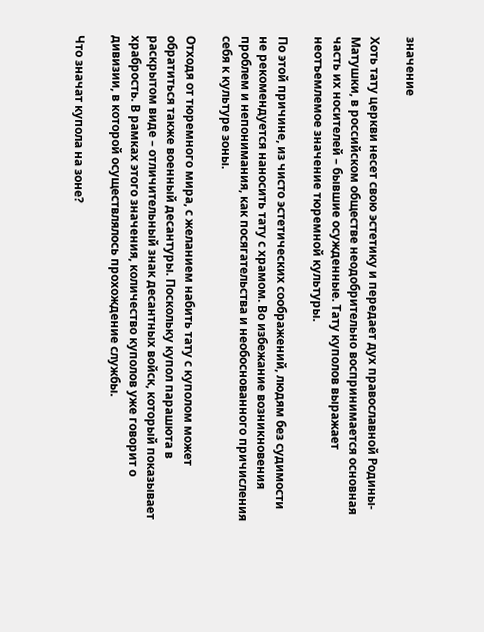значение

Хоть тату церкви несет свою эстетику и передает дух православной Родины-Матушки, в российском обществе неодобрительно воспринимается основная часть их носителей – бывшие осужденные. Тату куполов выражает неотъемлемое значение тюремной культуры.

По этой причине, из чисто эстетических соображений, людям без судимости не рекомендуется наносить тату с храмом. Во избежание возникновения проблем и непонимания, как посягательства и необоснованного причисления себя к культуре зоны.

Отходя от тюремного мира, с желанием набить тату с куполом может обратиться также военный десантуры. Поскольку купол парашюта в раскрытом виде – отличительный знак десантных войск, который показывает храбрость. В рамках этого значения, количество куполов уже говорит о дивизии, в которой осуществлялось прохождение службы.

Что значат купола на зоне?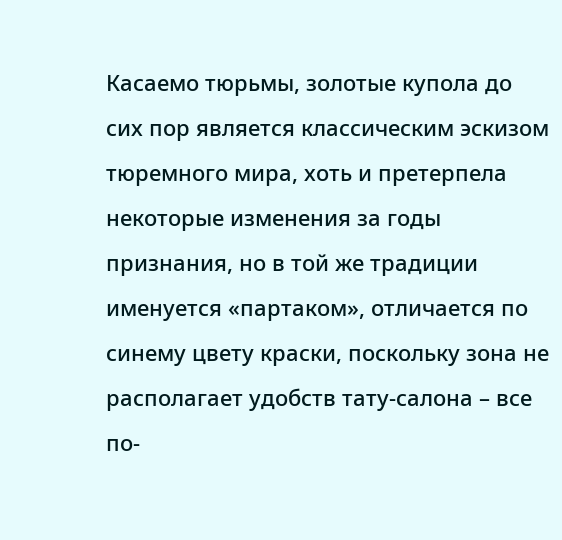Касаемо тюрьмы, золотые купола до сих пор является классическим эскизом тюремного мира, хоть и претерпела некоторые изменения за годы признания, но в той же традиции именуется «партаком», отличается по синему цвету краски, поскольку зона не располагает удобств тату-салона – все по-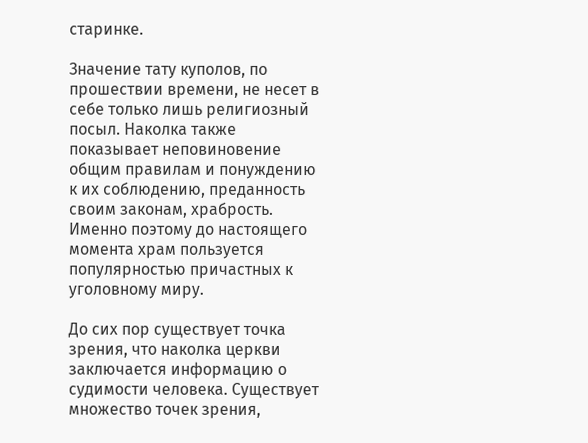старинке.

Значение тату куполов, по прошествии времени, не несет в себе только лишь религиозный посыл. Наколка также показывает неповиновение общим правилам и понуждению к их соблюдению, преданность своим законам, храбрость. Именно поэтому до настоящего момента храм пользуется популярностью причастных к уголовному миру.

До сих пор существует точка зрения, что наколка церкви заключается информацию о судимости человека. Существует множество точек зрения,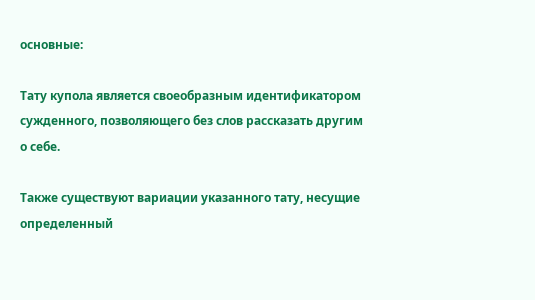основные:

Тату купола является своеобразным идентификатором сужденного, позволяющего без слов рассказать другим о себе.

Также существуют вариации указанного тату, несущие определенный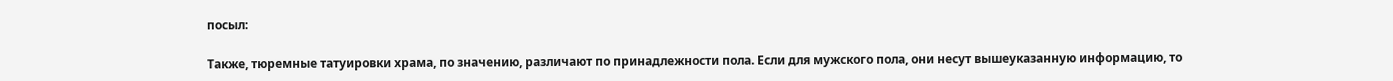посыл:

Также, тюремные татуировки храма, по значению, различают по принадлежности пола. Если для мужского пола, они несут вышеуказанную информацию, то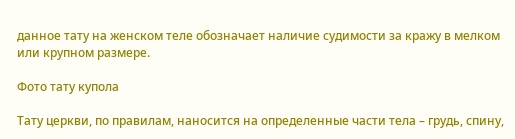данное тату на женском теле обозначает наличие судимости за кражу в мелком или крупном размере.

Фото тату купола

Тату церкви, по правилам, наносится на определенные части тела – грудь, спину,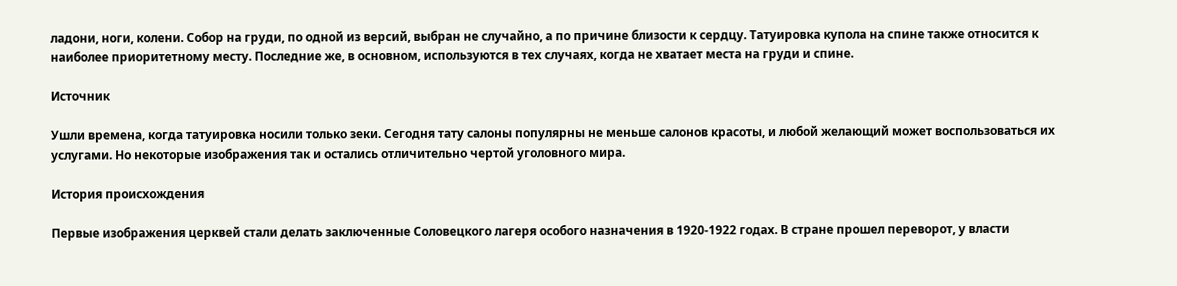ладони, ноги, колени. Собор на груди, по одной из версий, выбран не случайно, а по причине близости к сердцу. Татуировка купола на спине также относится к наиболее приоритетному месту. Последние же, в основном, используются в тех случаях, когда не хватает места на груди и спине.

Источник

Ушли времена, когда татуировка носили только зеки. Сегодня тату салоны популярны не меньше салонов красоты, и любой желающий может воспользоваться их услугами. Но некоторые изображения так и остались отличительно чертой уголовного мира.

История происхождения

Первые изображения церквей стали делать заключенные Соловецкого лагеря особого назначения в 1920-1922 годах. В стране прошел переворот, у власти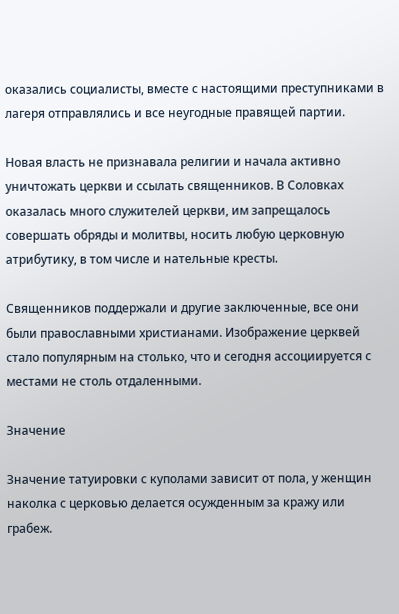оказались социалисты, вместе с настоящими преступниками в лагеря отправлялись и все неугодные правящей партии.

Новая власть не признавала религии и начала активно уничтожать церкви и ссылать священников. В Соловках оказалась много служителей церкви, им запрещалось совершать обряды и молитвы, носить любую церковную атрибутику, в том числе и нательные кресты.

Священников поддержали и другие заключенные, все они были православными христианами. Изображение церквей стало популярным на столько, что и сегодня ассоциируется с местами не столь отдаленными.

Значение

Значение татуировки с куполами зависит от пола, у женщин наколка с церковью делается осужденным за кражу или грабеж.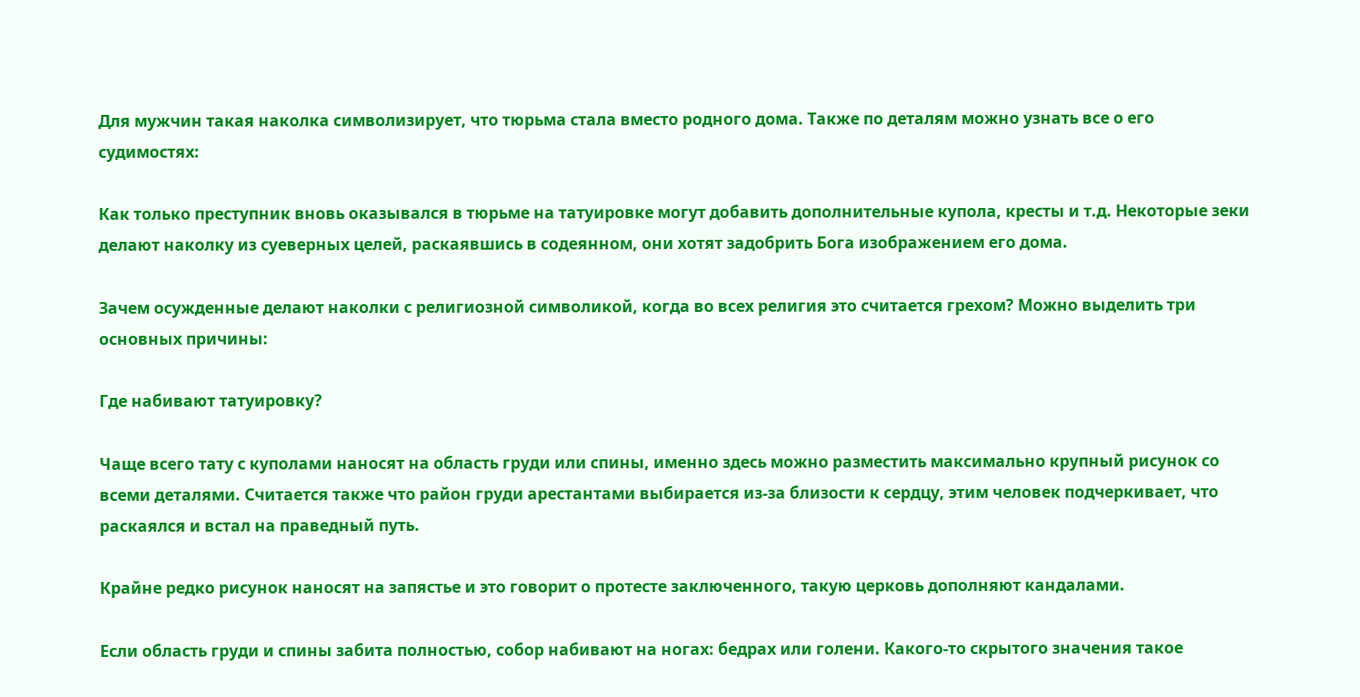Для мужчин такая наколка символизирует, что тюрьма стала вместо родного дома. Также по деталям можно узнать все о его судимостях:

Как только преступник вновь оказывался в тюрьме на татуировке могут добавить дополнительные купола, кресты и т.д. Некоторые зеки делают наколку из суеверных целей, раскаявшись в содеянном, они хотят задобрить Бога изображением его дома.

Зачем осужденные делают наколки с религиозной символикой, когда во всех религия это считается грехом? Можно выделить три основных причины:

Где набивают татуировку?

Чаще всего тату с куполами наносят на область груди или спины, именно здесь можно разместить максимально крупный рисунок со всеми деталями. Считается также что район груди арестантами выбирается из-за близости к сердцу, этим человек подчеркивает, что раскаялся и встал на праведный путь.

Крайне редко рисунок наносят на запястье и это говорит о протесте заключенного, такую церковь дополняют кандалами.

Если область груди и спины забита полностью, собор набивают на ногах: бедрах или голени. Какого-то скрытого значения такое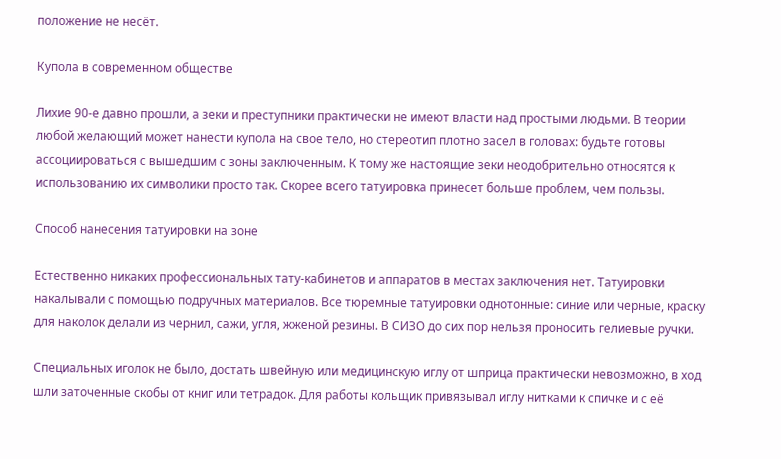положение не несёт.

Купола в современном обществе

Лихие 90-е давно прошли, а зеки и преступники практически не имеют власти над простыми людьми. В теории любой желающий может нанести купола на свое тело, но стереотип плотно засел в головах: будьте готовы ассоциироваться с вышедшим с зоны заключенным. К тому же настоящие зеки неодобрительно относятся к использованию их символики просто так. Скорее всего татуировка принесет больше проблем, чем пользы.

Способ нанесения татуировки на зоне

Естественно никаких профессиональных тату-кабинетов и аппаратов в местах заключения нет. Татуировки накалывали с помощью подручных материалов. Все тюремные татуировки однотонные: синие или черные, краску для наколок делали из чернил, сажи, угля, жженой резины. В СИЗО до сих пор нельзя проносить гелиевые ручки.

Специальных иголок не было, достать швейную или медицинскую иглу от шприца практически невозможно, в ход шли заточенные скобы от книг или тетрадок. Для работы кольщик привязывал иглу нитками к спичке и с её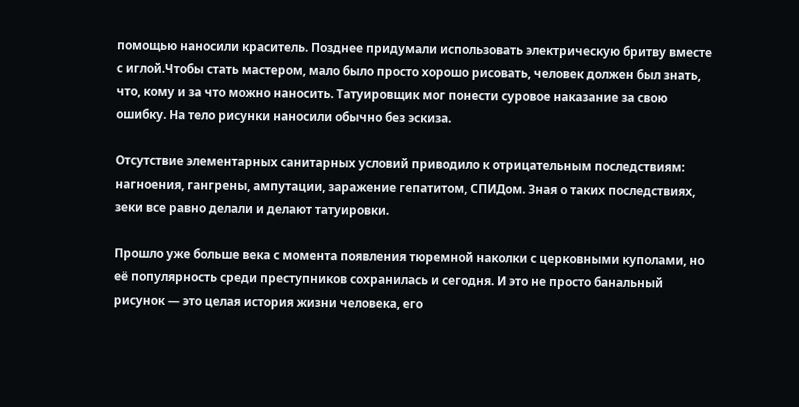помощью наносили краситель. Позднее придумали использовать электрическую бритву вместе с иглой.Чтобы стать мастером, мало было просто хорошо рисовать, человек должен был знать, что, кому и за что можно наносить. Татуировщик мог понести суровое наказание за свою ошибку. На тело рисунки наносили обычно без эскиза.

Отсутствие элементарных санитарных условий приводило к отрицательным последствиям: нагноения, гангрены, ампутации, заражение гепатитом, СПИДом. Зная о таких последствиях, зеки все равно делали и делают татуировки.

Прошло уже больше века с момента появления тюремной наколки с церковными куполами, но её популярность среди преступников сохранилась и сегодня. И это не просто банальный рисунок — это целая история жизни человека, его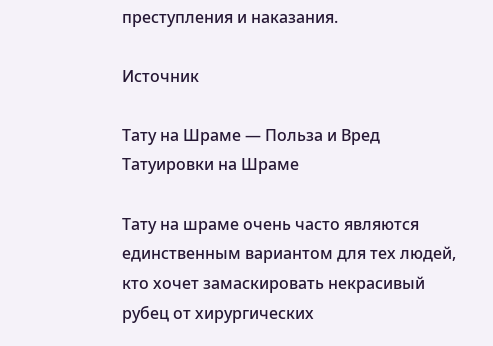преступления и наказания.

Источник

Тату на Шраме — Польза и Вред Татуировки на Шраме

Тату на шраме очень часто являются единственным вариантом для тех людей, кто хочет замаскировать некрасивый рубец от хирургических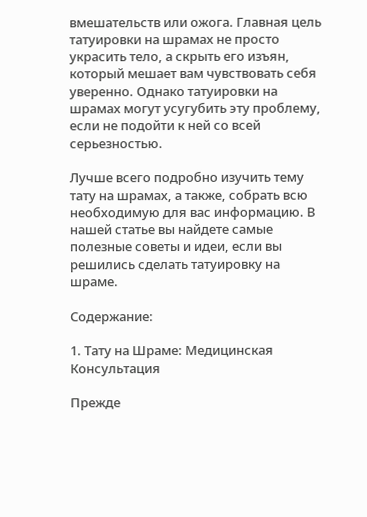вмешательств или ожога. Главная цель татуировки на шрамах не просто украсить тело, а скрыть его изъян, который мешает вам чувствовать себя уверенно. Однако татуировки на шрамах могут усугубить эту проблему, если не подойти к ней со всей серьезностью.

Лучше всего подробно изучить тему тату на шрамах, а также, собрать всю необходимую для вас информацию. В нашей статье вы найдете самые полезные советы и идеи, если вы решились сделать татуировку на шраме.

Содержание:

1. Тату на Шраме: Медицинская Консультация

Прежде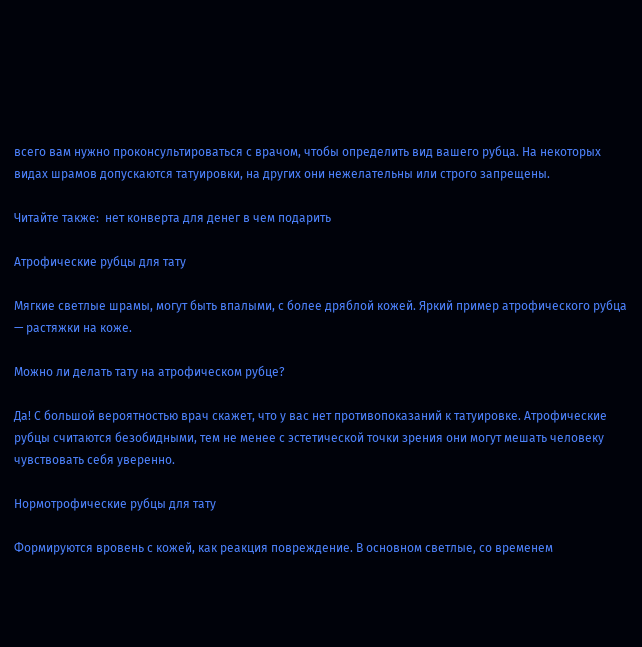всего вам нужно проконсультироваться с врачом, чтобы определить вид вашего рубца. На некоторых видах шрамов допускаются татуировки, на других они нежелательны или строго запрещены.

Читайте также:  нет конверта для денег в чем подарить

Атрофические рубцы для тату

Мягкие светлые шрамы, могут быть впалыми, с более дряблой кожей. Яркий пример атрофического рубца — растяжки на коже.

Можно ли делать тату на атрофическом рубце?

Да! С большой вероятностью врач скажет, что у вас нет противопоказаний к татуировке. Атрофические рубцы считаются безобидными, тем не менее с эстетической точки зрения они могут мешать человеку чувствовать себя уверенно.

Нормотрофические рубцы для тату

Формируются вровень с кожей, как реакция повреждение. В основном светлые, со временем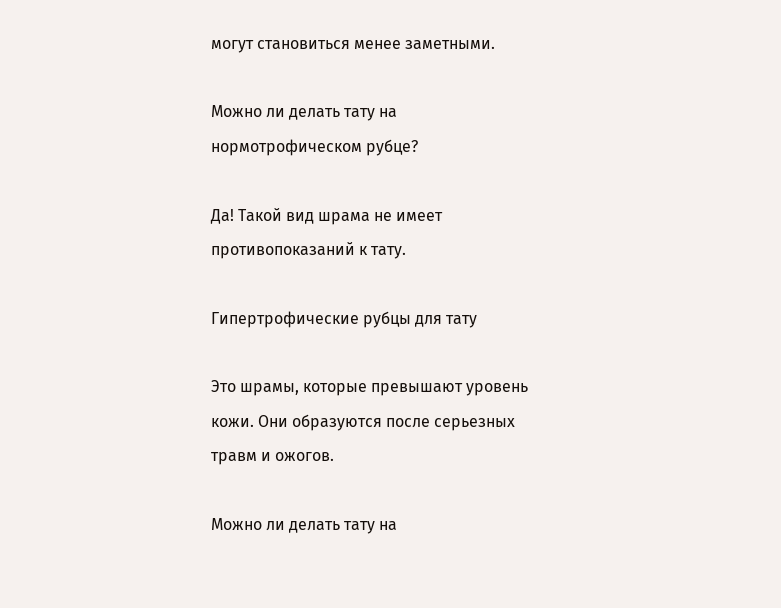могут становиться менее заметными.

Можно ли делать тату на нормотрофическом рубце?

Да! Такой вид шрама не имеет противопоказаний к тату.

Гипертрофические рубцы для тату

Это шрамы, которые превышают уровень кожи. Они образуются после серьезных травм и ожогов.

Можно ли делать тату на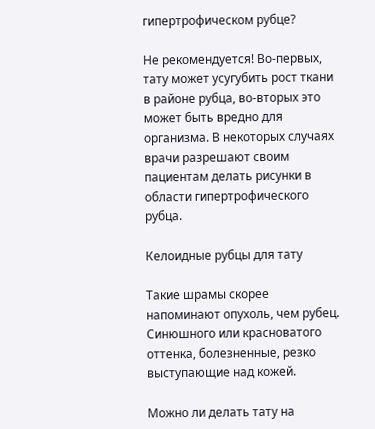гипертрофическом рубце?

Не рекомендуется! Во-первых, тату может усугубить рост ткани в районе рубца, во-вторых это может быть вредно для организма. В некоторых случаях врачи разрешают своим пациентам делать рисунки в области гипертрофического рубца.

Келоидные рубцы для тату

Такие шрамы скорее напоминают опухоль, чем рубец. Синюшного или красноватого оттенка, болезненные, резко выступающие над кожей.

Можно ли делать тату на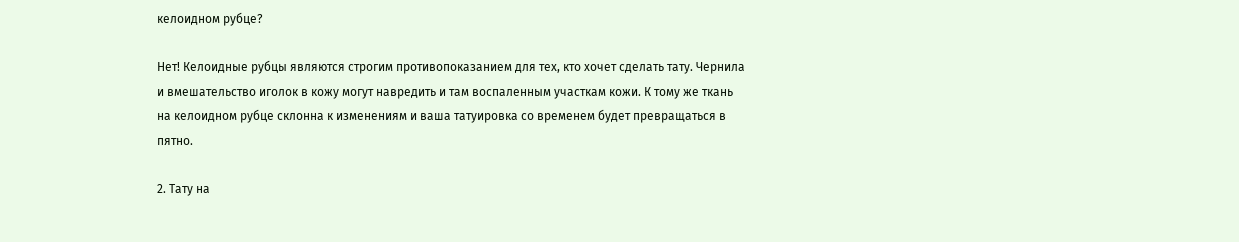келоидном рубце?

Нет! Келоидные рубцы являются строгим противопоказанием для тех, кто хочет сделать тату. Чернила и вмешательство иголок в кожу могут навредить и там воспаленным участкам кожи. К тому же ткань на келоидном рубце склонна к изменениям и ваша татуировка со временем будет превращаться в пятно.

2. Тату на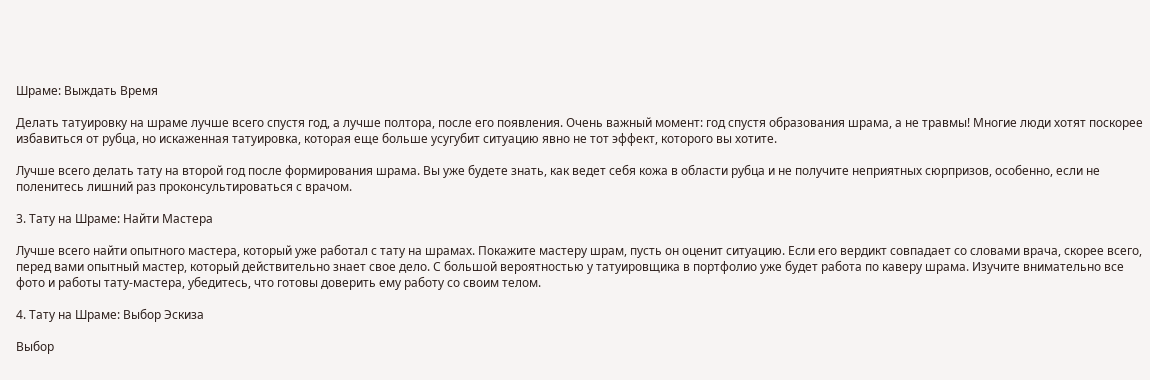Шраме: Выждать Время

Делать татуировку на шраме лучше всего спустя год, а лучше полтора, после его появления. Очень важный момент: год спустя образования шрама, а не травмы! Многие люди хотят поскорее избавиться от рубца, но искаженная татуировка, которая еще больше усугубит ситуацию явно не тот эффект, которого вы хотите.

Лучше всего делать тату на второй год после формирования шрама. Вы уже будете знать, как ведет себя кожа в области рубца и не получите неприятных сюрпризов, особенно, если не поленитесь лишний раз проконсультироваться с врачом.

3. Тату на Шраме: Найти Мастера

Лучше всего найти опытного мастера, который уже работал с тату на шрамах. Покажите мастеру шрам, пусть он оценит ситуацию. Если его вердикт совпадает со словами врача, скорее всего, перед вами опытный мастер, который действительно знает свое дело. С большой вероятностью у татуировщика в портфолио уже будет работа по каверу шрама. Изучите внимательно все фото и работы тату-мастера, убедитесь, что готовы доверить ему работу со своим телом.

4. Тату на Шраме: Выбор Эскиза

Выбор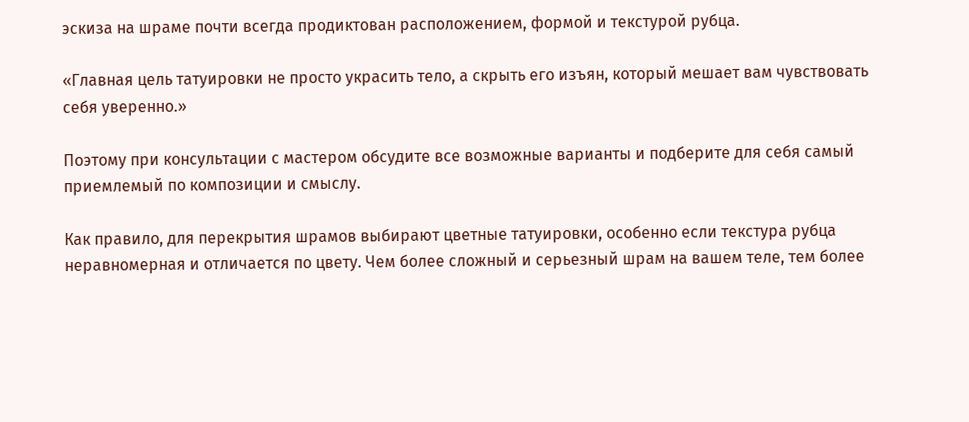эскиза на шраме почти всегда продиктован расположением, формой и текстурой рубца.

«Главная цель татуировки не просто украсить тело, а скрыть его изъян, который мешает вам чувствовать себя уверенно.»

Поэтому при консультации с мастером обсудите все возможные варианты и подберите для себя самый приемлемый по композиции и смыслу.

Как правило, для перекрытия шрамов выбирают цветные татуировки, особенно если текстура рубца неравномерная и отличается по цвету. Чем более сложный и серьезный шрам на вашем теле, тем более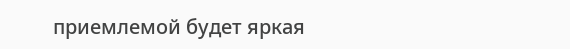приемлемой будет яркая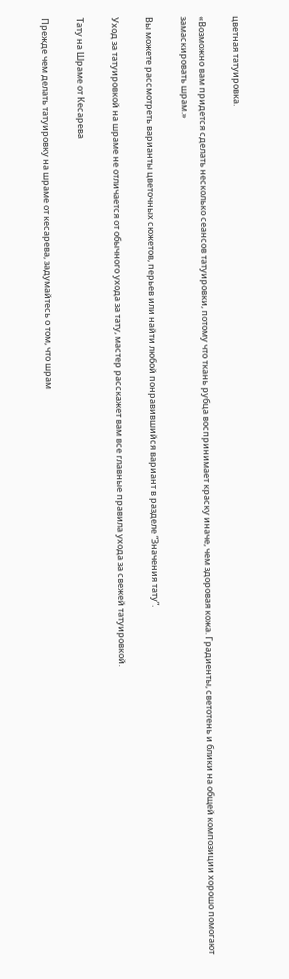цветная татуировка.

«Возможно вам придется сделать несколько сеансов татуировки, потому что ткань рубца воспринимает краску иначе, чем здоровая кожа. Градиенты, светотень и блики на общей композиции хорошо помогают замаскировать шрам.»

Вы можете рассмотреть варианты цветочных сюжетов, перьев или найти любой понравившийся вариант в разделе “Значения тату”.

Уход за татуировкой на шраме не отличается от обычного ухода за тату, мастер расскажет вам все главные правила ухода за свежей татуировкой.

Тату на Шраме от Кесарева

Прежде чем делать татуировку на шраме от кесарева, задумайтесь о том, что шрам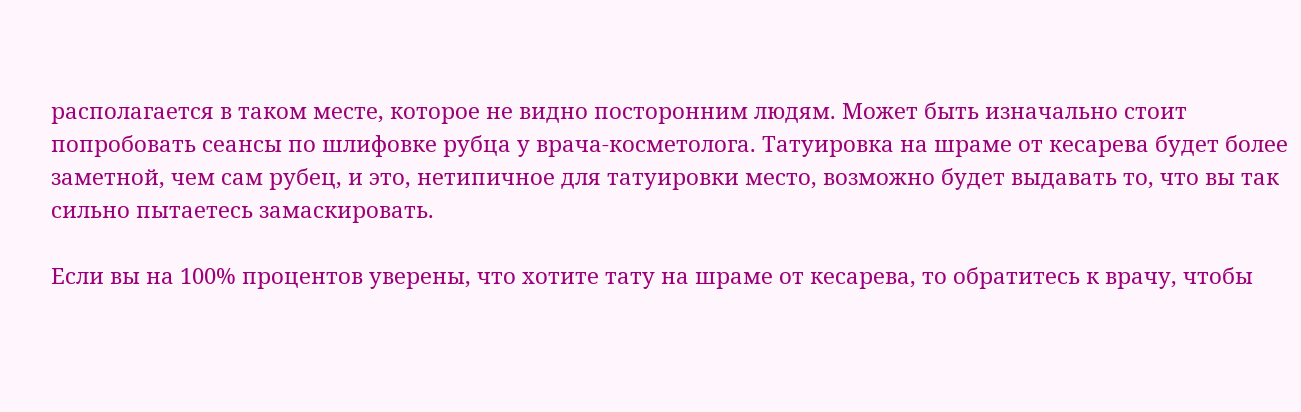располагается в таком месте, которое не видно посторонним людям. Может быть изначально стоит попробовать сеансы по шлифовке рубца у врача-косметолога. Татуировка на шраме от кесарева будет более заметной, чем сам рубец, и это, нетипичное для татуировки место, возможно будет выдавать то, что вы так сильно пытаетесь замаскировать.

Если вы на 100% процентов уверены, что хотите тату на шраме от кесарева, то обратитесь к врачу, чтобы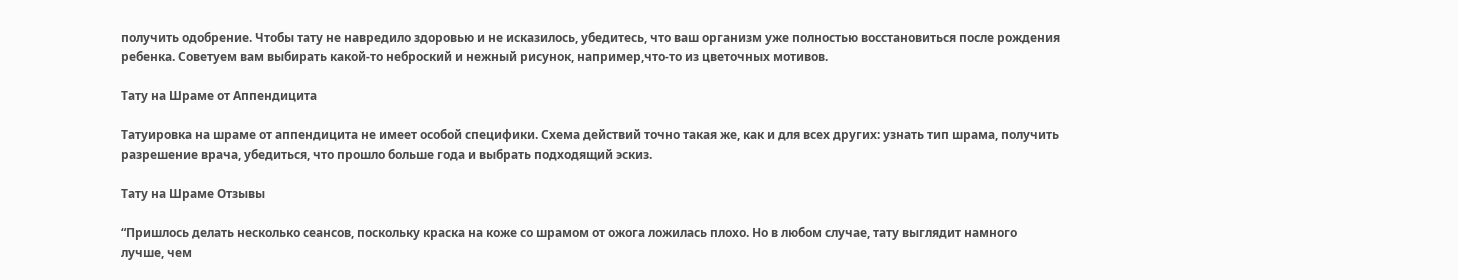получить одобрение. Чтобы тату не навредило здоровью и не исказилось, убедитесь, что ваш организм уже полностью восстановиться после рождения ребенка. Советуем вам выбирать какой-то неброский и нежный рисунок, например,что-то из цветочных мотивов.

Тату на Шраме от Аппендицита

Татуировка на шраме от аппендицита не имеет особой специфики. Схема действий точно такая же, как и для всех других: узнать тип шрама, получить разрешение врача, убедиться, что прошло больше года и выбрать подходящий эскиз.

Тату на Шраме Отзывы

“Пришлось делать несколько сеансов, поскольку краска на коже со шрамом от ожога ложилась плохо. Но в любом случае, тату выглядит намного лучше, чем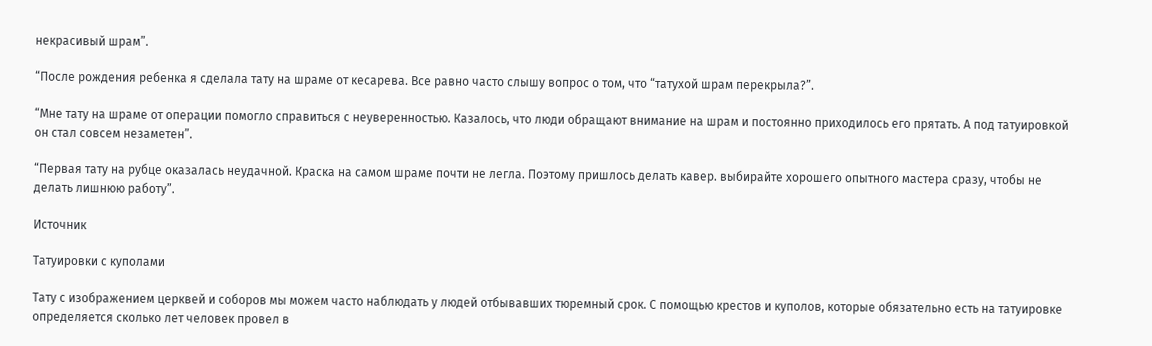некрасивый шрам”.

“После рождения ребенка я сделала тату на шраме от кесарева. Все равно часто слышу вопрос о том, что “татухой шрам перекрыла?”.

“Мне тату на шраме от операции помогло справиться с неуверенностью. Казалось, что люди обращают внимание на шрам и постоянно приходилось его прятать. А под татуировкой он стал совсем незаметен”.

“Первая тату на рубце оказалась неудачной. Краска на самом шраме почти не легла. Поэтому пришлось делать кавер. выбирайте хорошего опытного мастера сразу, чтобы не делать лишнюю работу”.

Источник

Татуировки с куполами

Тату с изображением церквей и соборов мы можем часто наблюдать у людей отбывавших тюремный срок. С помощью крестов и куполов, которые обязательно есть на татуировке определяется сколько лет человек провел в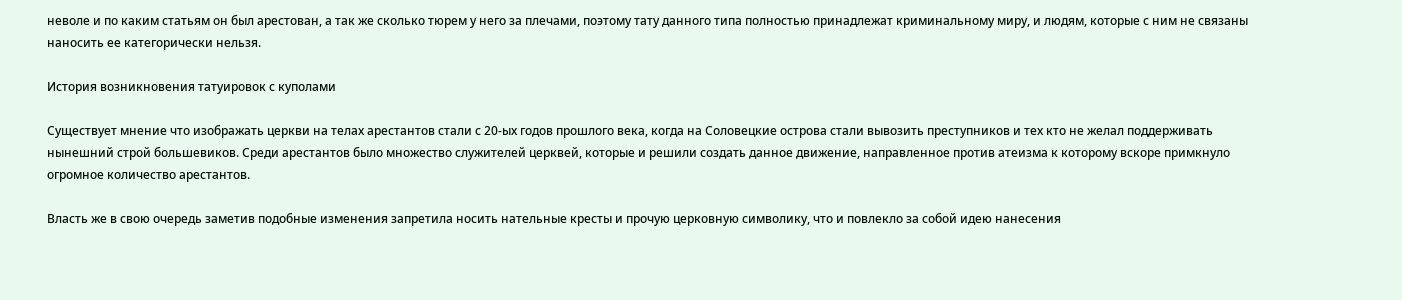неволе и по каким статьям он был арестован, а так же сколько тюрем у него за плечами, поэтому тату данного типа полностью принадлежат криминальному миру, и людям, которые с ним не связаны наносить ее категорически нельзя.

История возникновения татуировок с куполами

Существует мнение что изображать церкви на телах арестантов стали с 20-ых годов прошлого века, когда на Соловецкие острова стали вывозить преступников и тех кто не желал поддерживать нынешний строй большевиков. Среди арестантов было множество служителей церквей, которые и решили создать данное движение, направленное против атеизма к которому вскоре примкнуло огромное количество арестантов.

Власть же в свою очередь заметив подобные изменения запретила носить нательные кресты и прочую церковную символику, что и повлекло за собой идею нанесения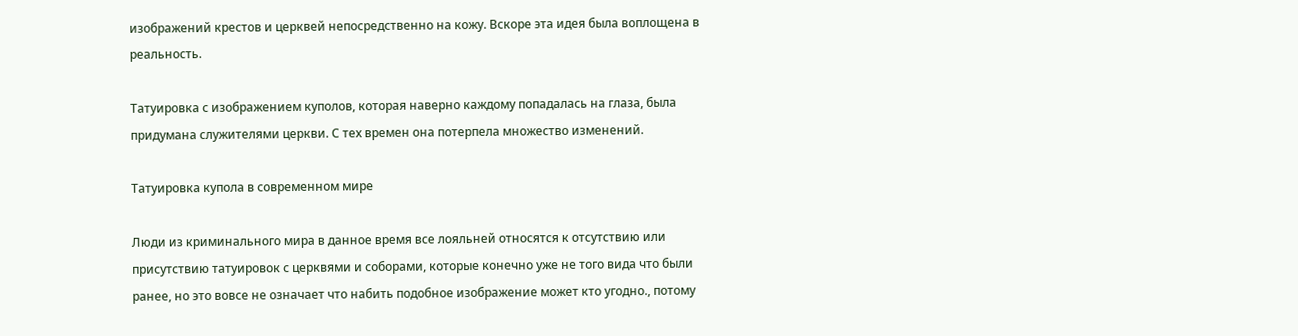изображений крестов и церквей непосредственно на кожу. Вскоре эта идея была воплощена в реальность.

Татуировка с изображением куполов, которая наверно каждому попадалась на глаза, была придумана служителями церкви. С тех времен она потерпела множество изменений.

Татуировка купола в современном мире

Люди из криминального мира в данное время все лояльней относятся к отсутствию или присутствию татуировок с церквями и соборами, которые конечно уже не того вида что были ранее, но это вовсе не означает что набить подобное изображение может кто угодно., потому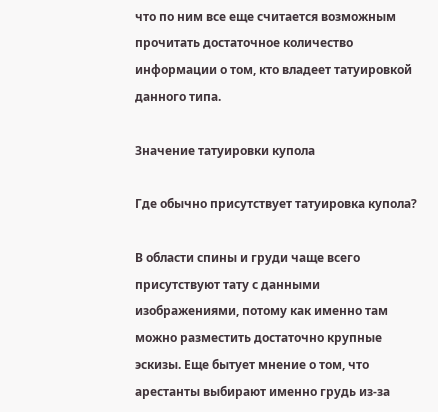что по ним все еще считается возможным прочитать достаточное количество информации о том, кто владеет татуировкой данного типа.

Значение татуировки купола

Где обычно присутствует татуировка купола?

В области спины и груди чаще всего присутствуют тату с данными изображениями, потому как именно там можно разместить достаточно крупные эскизы. Еще бытует мнение о том, что арестанты выбирают именно грудь из-за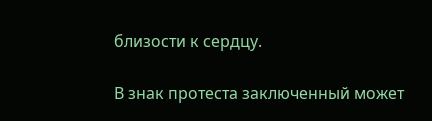близости к сердцу.

В знак протеста заключенный может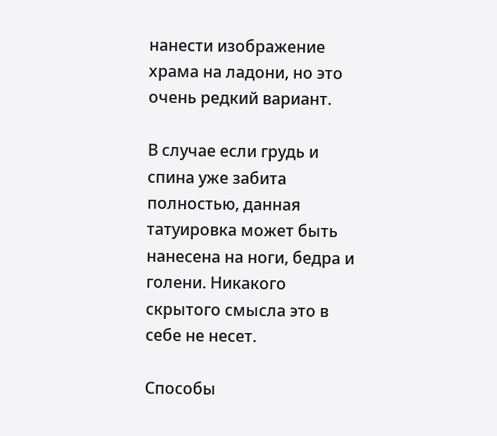нанести изображение храма на ладони, но это очень редкий вариант.

В случае если грудь и спина уже забита полностью, данная татуировка может быть нанесена на ноги, бедра и голени. Никакого скрытого смысла это в себе не несет.

Способы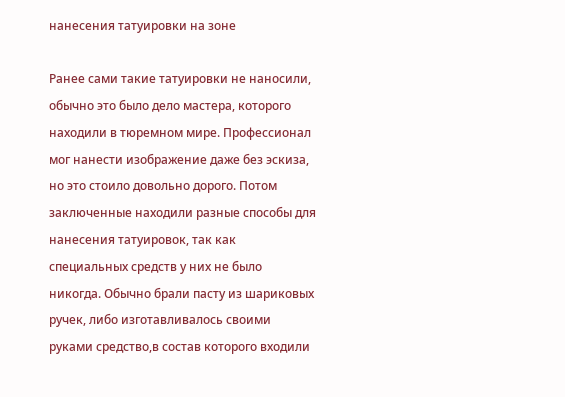нанесения татуировки на зоне

Ранее сами такие татуировки не наносили, обычно это было дело мастера, которого находили в тюремном мире. Профессионал мог нанести изображение даже без эскиза, но это стоило довольно дорого. Потом заключенные находили разные способы для нанесения татуировок, так как специальных средств у них не было никогда. Обычно брали пасту из шариковых ручек, либо изготавливалось своими руками средство,в состав которого входили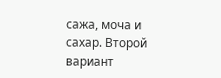сажа, моча и сахар. Второй вариант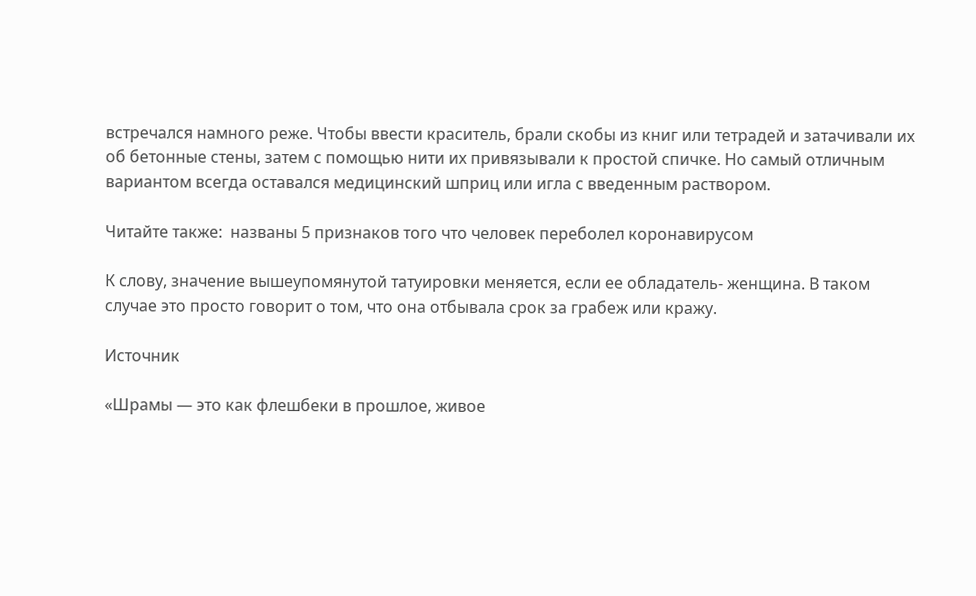встречался намного реже. Чтобы ввести краситель, брали скобы из книг или тетрадей и затачивали их об бетонные стены, затем с помощью нити их привязывали к простой спичке. Но самый отличным вариантом всегда оставался медицинский шприц или игла с введенным раствором.

Читайте также:  названы 5 признаков того что человек переболел коронавирусом

К слову, значение вышеупомянутой татуировки меняется, если ее обладатель- женщина. В таком случае это просто говорит о том, что она отбывала срок за грабеж или кражу.

Источник

«Шрамы — это как флешбеки в прошлое, живое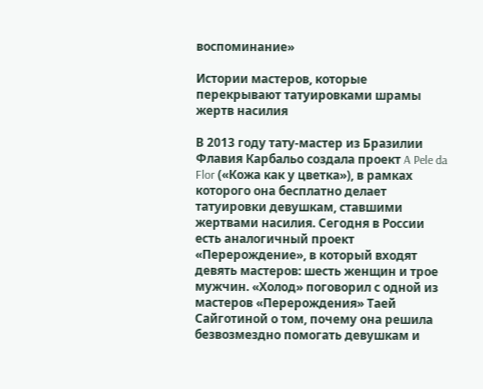воспоминание»

Истории мастеров, которые перекрывают татуировками шрамы жертв насилия

В 2013 году тату-мастер из Бразилии Флавия Карбальо создала проект A Pele da Flor («Кожа как у цветка»), в рамках которого она бесплатно делает татуировки девушкам, ставшими жертвами насилия. Сегодня в России есть аналогичный проект «Перерождение», в который входят девять мастеров: шесть женщин и трое мужчин. «Холод» поговорил с одной из мастеров «Перерождения» Таей Сайготиной о том, почему она решила безвозмездно помогать девушкам и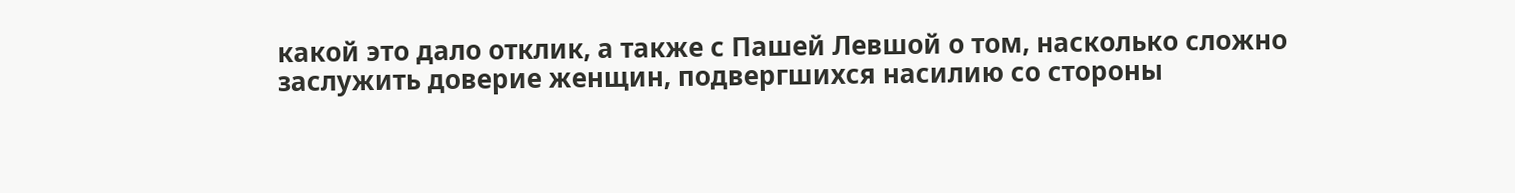какой это дало отклик, а также с Пашей Левшой о том, насколько сложно заслужить доверие женщин, подвергшихся насилию со стороны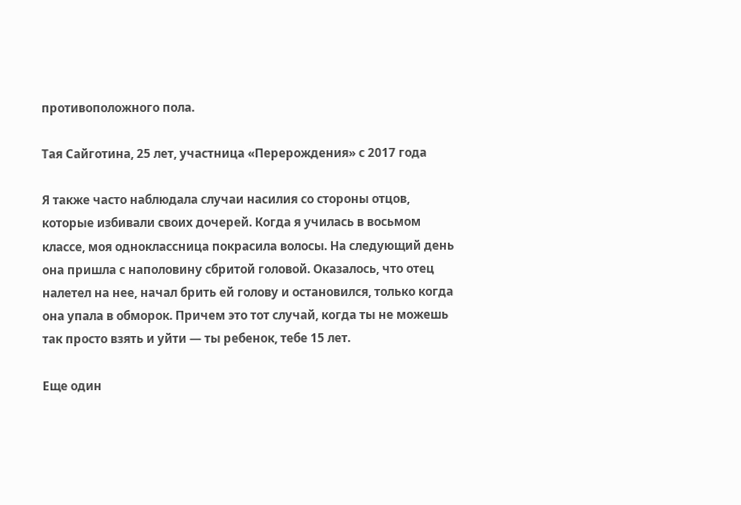противоположного пола.

Тая Сайготина, 25 лет, участница «Перерождения» с 2017 года

Я также часто наблюдала случаи насилия со стороны отцов, которые избивали своих дочерей. Когда я училась в восьмом классе, моя одноклассница покрасила волосы. На следующий день она пришла с наполовину сбритой головой. Оказалось, что отец налетел на нее, начал брить ей голову и остановился, только когда она упала в обморок. Причем это тот случай, когда ты не можешь так просто взять и уйти — ты ребенок, тебе 15 лет.

Еще один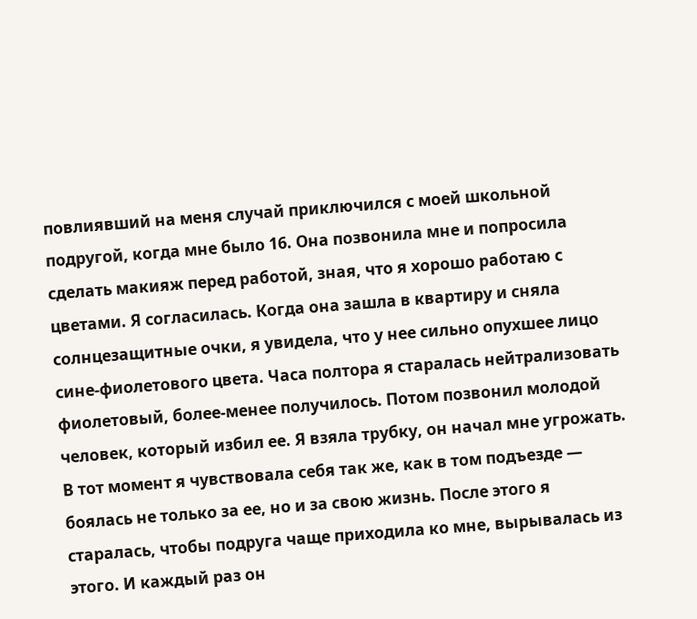повлиявший на меня случай приключился с моей школьной подругой, когда мне было 16. Она позвонила мне и попросила сделать макияж перед работой, зная, что я хорошо работаю с цветами. Я согласилась. Когда она зашла в квартиру и сняла солнцезащитные очки, я увидела, что у нее сильно опухшее лицо сине-фиолетового цвета. Часа полтора я старалась нейтрализовать фиолетовый, более-менее получилось. Потом позвонил молодой человек, который избил ее. Я взяла трубку, он начал мне угрожать. В тот момент я чувствовала себя так же, как в том подъезде — боялась не только за ее, но и за свою жизнь. После этого я старалась, чтобы подруга чаще приходила ко мне, вырывалась из этого. И каждый раз он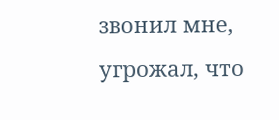звонил мне, угрожал, что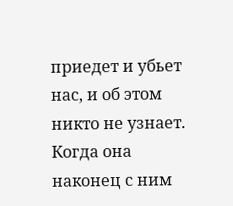приедет и убьет нас, и об этом никто не узнает. Когда она наконец с ним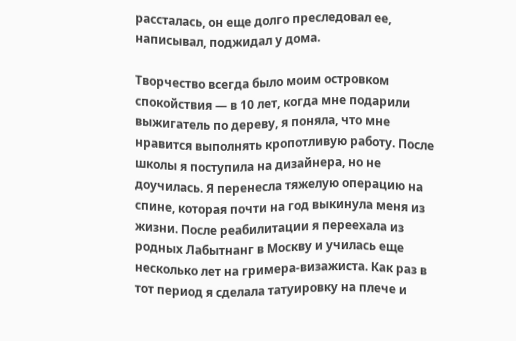рассталась, он еще долго преследовал ее, написывал, поджидал у дома.

Творчество всегда было моим островком спокойствия — в 10 лет, когда мне подарили выжигатель по дереву, я поняла, что мне нравится выполнять кропотливую работу. После школы я поступила на дизайнера, но не доучилась. Я перенесла тяжелую операцию на спине, которая почти на год выкинула меня из жизни. После реабилитации я переехала из родных Лабытнанг в Москву и училась еще несколько лет на гримера-визажиста. Как раз в тот период я сделала татуировку на плече и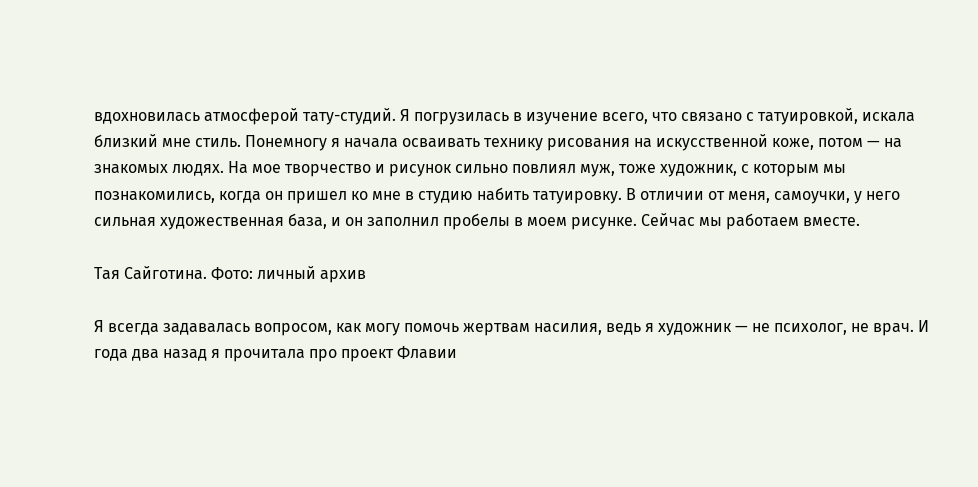вдохновилась атмосферой тату-студий. Я погрузилась в изучение всего, что связано с татуировкой, искала близкий мне стиль. Понемногу я начала осваивать технику рисования на искусственной коже, потом — на знакомых людях. На мое творчество и рисунок сильно повлиял муж, тоже художник, с которым мы познакомились, когда он пришел ко мне в студию набить татуировку. В отличии от меня, самоучки, у него сильная художественная база, и он заполнил пробелы в моем рисунке. Сейчас мы работаем вместе.

Тая Сайготина. Фото: личный архив

Я всегда задавалась вопросом, как могу помочь жертвам насилия, ведь я художник — не психолог, не врач. И года два назад я прочитала про проект Флавии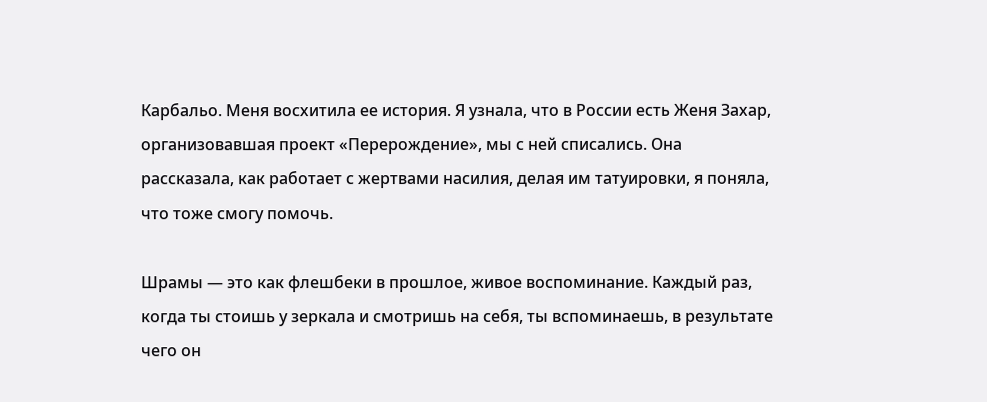Карбальо. Меня восхитила ее история. Я узнала, что в России есть Женя Захар, организовавшая проект «Перерождение», мы с ней списались. Она рассказала, как работает с жертвами насилия, делая им татуировки, я поняла, что тоже смогу помочь.

Шрамы — это как флешбеки в прошлое, живое воспоминание. Каждый раз, когда ты стоишь у зеркала и смотришь на себя, ты вспоминаешь, в результате чего он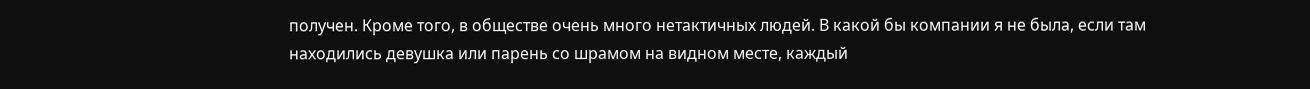получен. Кроме того, в обществе очень много нетактичных людей. В какой бы компании я не была, если там находились девушка или парень со шрамом на видном месте, каждый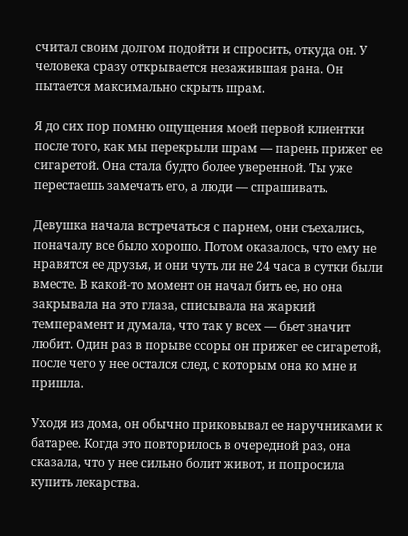считал своим долгом подойти и спросить, откуда он. У человека сразу открывается незажившая рана. Он пытается максимально скрыть шрам.

Я до сих пор помню ощущения моей первой клиентки после того, как мы перекрыли шрам — парень прижег ее сигаретой. Она стала будто более уверенной. Ты уже перестаешь замечать его, а люди — спрашивать.

Девушка начала встречаться с парнем, они съехались, поначалу все было хорошо. Потом оказалось, что ему не нравятся ее друзья, и они чуть ли не 24 часа в сутки были вместе. В какой-то момент он начал бить ее, но она закрывала на это глаза, списывала на жаркий темперамент и думала, что так у всех — бьет значит любит. Один раз в порыве ссоры он прижег ее сигаретой, после чего у нее остался след, с которым она ко мне и пришла.

Уходя из дома, он обычно приковывал ее наручниками к батарее. Когда это повторилось в очередной раз, она сказала, что у нее сильно болит живот, и попросила купить лекарства.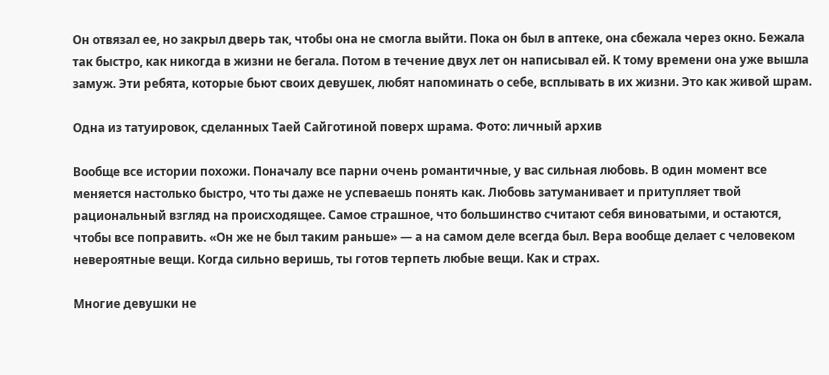Он отвязал ее, но закрыл дверь так, чтобы она не смогла выйти. Пока он был в аптеке, она сбежала через окно. Бежала так быстро, как никогда в жизни не бегала. Потом в течение двух лет он написывал ей. К тому времени она уже вышла замуж. Эти ребята, которые бьют своих девушек, любят напоминать о себе, всплывать в их жизни. Это как живой шрам.

Одна из татуировок, сделанных Таей Сайготиной поверх шрама. Фото: личный архив

Вообще все истории похожи. Поначалу все парни очень романтичные, у вас сильная любовь. В один момент все меняется настолько быстро, что ты даже не успеваешь понять как. Любовь затуманивает и притупляет твой рациональный взгляд на происходящее. Самое страшное, что большинство считают себя виноватыми, и остаются, чтобы все поправить. «Он же не был таким раньше» — а на самом деле всегда был. Вера вообще делает с человеком невероятные вещи. Когда сильно веришь, ты готов терпеть любые вещи. Как и страх.

Многие девушки не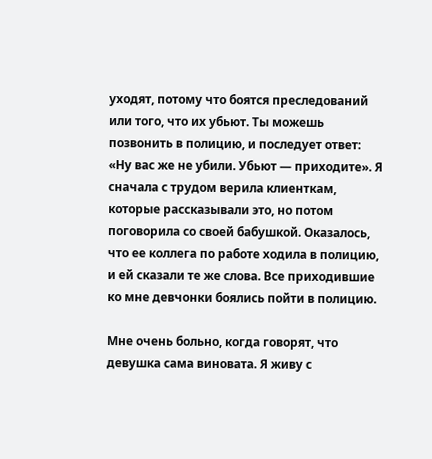уходят, потому что боятся преследований или того, что их убьют. Ты можешь позвонить в полицию, и последует ответ: «Ну вас же не убили. Убьют — приходите». Я сначала с трудом верила клиенткам, которые рассказывали это, но потом поговорила со своей бабушкой. Оказалось, что ее коллега по работе ходила в полицию, и ей сказали те же слова. Все приходившие ко мне девчонки боялись пойти в полицию.

Мне очень больно, когда говорят, что девушка сама виновата. Я живу с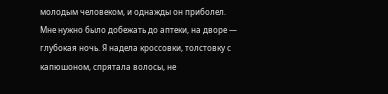молодым человеком, и однажды он приболел. Мне нужно было добежать до аптеки, на дворе — глубокая ночь. Я надела кроссовки, толстовку с капюшоном, спрятала волосы, не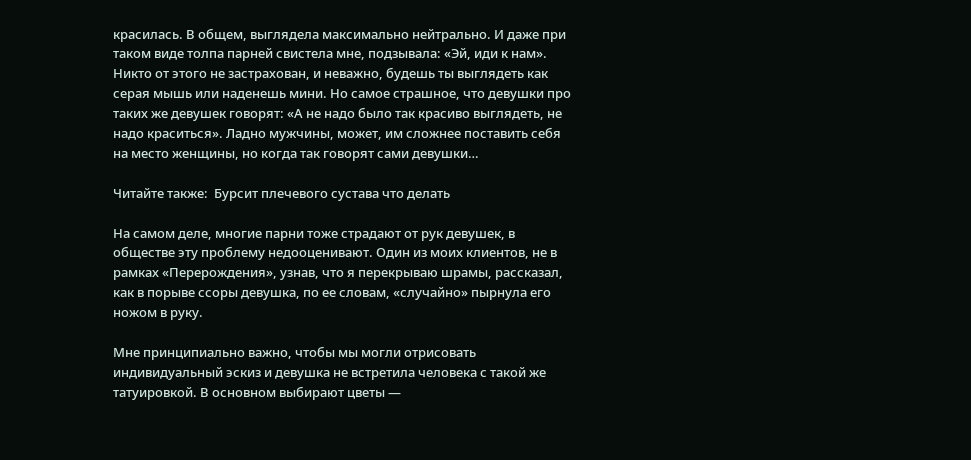красилась. В общем, выглядела максимально нейтрально. И даже при таком виде толпа парней свистела мне, подзывала: «Эй, иди к нам». Никто от этого не застрахован, и неважно, будешь ты выглядеть как серая мышь или наденешь мини. Но самое страшное, что девушки про таких же девушек говорят: «А не надо было так красиво выглядеть, не надо краситься». Ладно мужчины, может, им сложнее поставить себя на место женщины, но когда так говорят сами девушки…

Читайте также:  Бурсит плечевого сустава что делать

На самом деле, многие парни тоже страдают от рук девушек, в обществе эту проблему недооценивают. Один из моих клиентов, не в рамках «Перерождения», узнав, что я перекрываю шрамы, рассказал, как в порыве ссоры девушка, по ее словам, «случайно» пырнула его ножом в руку.

Мне принципиально важно, чтобы мы могли отрисовать индивидуальный эскиз и девушка не встретила человека с такой же татуировкой. В основном выбирают цветы —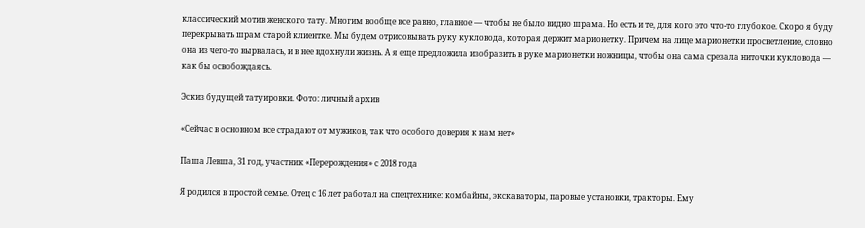классический мотив женского тату. Многим вообще все равно, главное — чтобы не было видно шрама. Но есть и те, для кого это что-то глубокое. Скоро я буду перекрывать шрам старой клиентке. Мы будем отрисовывать руку кукловода, которая держит марионетку. Причем на лице марионетки просветление, словно она из чего-то вырвалась, и в нее вдохнули жизнь. А я еще предложила изобразить в руке марионетки ножницы, чтобы она сама срезала ниточки кукловода — как бы освобождаясь.

Эскиз будущей татуировки. Фото: личный архив

«Сейчас в основном все страдают от мужиков, так что особого доверия к нам нет»

Паша Левша, 31 год, участник «Перерождения» с 2018 года

Я родился в простой семье. Отец с 16 лет работал на спецтехнике: комбайны, экскаваторы, паровые установки, тракторы. Ему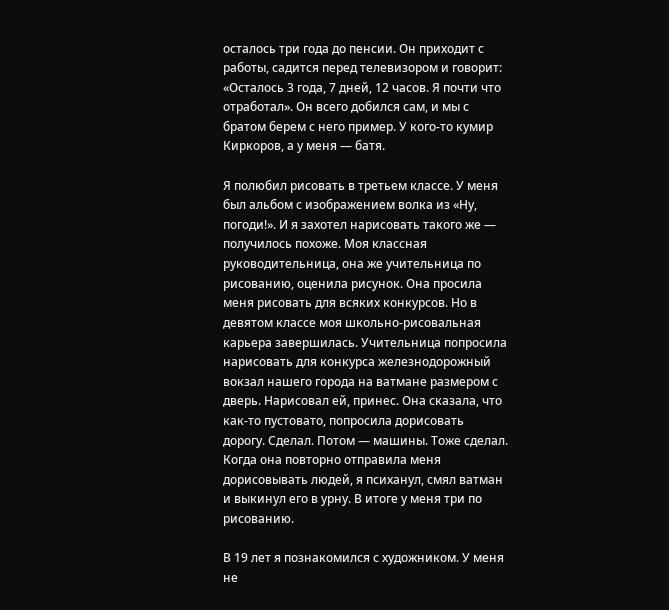осталось три года до пенсии. Он приходит с работы, садится перед телевизором и говорит: «Осталось 3 года, 7 дней, 12 часов. Я почти что отработал». Он всего добился сам, и мы с братом берем с него пример. У кого-то кумир Киркоров, а у меня — батя.

Я полюбил рисовать в третьем классе. У меня был альбом с изображением волка из «Ну, погоди!». И я захотел нарисовать такого же — получилось похоже. Моя классная руководительница, она же учительница по рисованию, оценила рисунок. Она просила меня рисовать для всяких конкурсов. Но в девятом классе моя школьно-рисовальная карьера завершилась. Учительница попросила нарисовать для конкурса железнодорожный вокзал нашего города на ватмане размером с дверь. Нарисовал ей, принес. Она сказала, что как-то пустовато, попросила дорисовать дорогу. Сделал. Потом — машины. Тоже сделал. Когда она повторно отправила меня дорисовывать людей, я психанул, смял ватман и выкинул его в урну. В итоге у меня три по рисованию.

В 19 лет я познакомился с художником. У меня не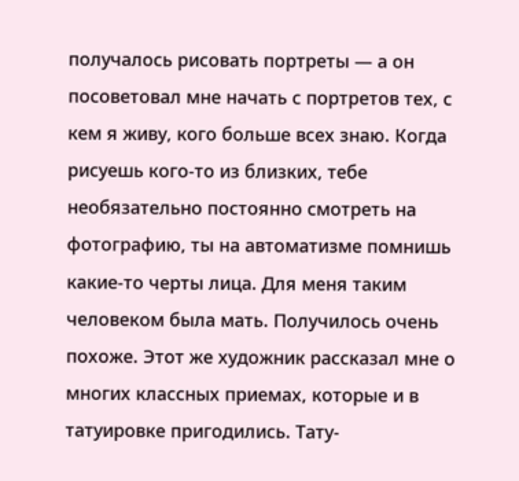получалось рисовать портреты — а он посоветовал мне начать с портретов тех, с кем я живу, кого больше всех знаю. Когда рисуешь кого-то из близких, тебе необязательно постоянно смотреть на фотографию, ты на автоматизме помнишь какие-то черты лица. Для меня таким человеком была мать. Получилось очень похоже. Этот же художник рассказал мне о многих классных приемах, которые и в татуировке пригодились. Тату-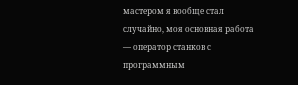мастером я вообще стал случайно, моя основная работа — оператор станков с программным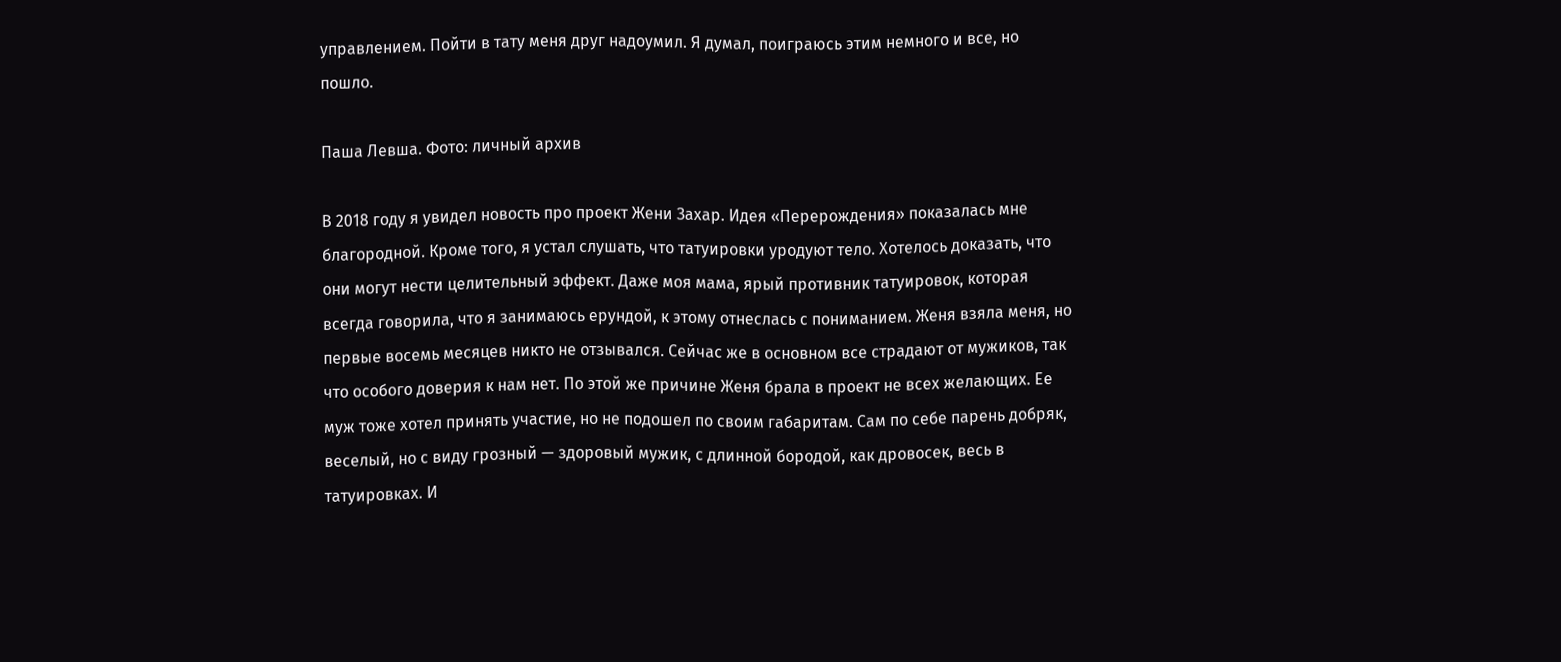управлением. Пойти в тату меня друг надоумил. Я думал, поиграюсь этим немного и все, но пошло.

Паша Левша. Фото: личный архив

В 2018 году я увидел новость про проект Жени Захар. Идея «Перерождения» показалась мне благородной. Кроме того, я устал слушать, что татуировки уродуют тело. Хотелось доказать, что они могут нести целительный эффект. Даже моя мама, ярый противник татуировок, которая всегда говорила, что я занимаюсь ерундой, к этому отнеслась с пониманием. Женя взяла меня, но первые восемь месяцев никто не отзывался. Сейчас же в основном все страдают от мужиков, так что особого доверия к нам нет. По этой же причине Женя брала в проект не всех желающих. Ее муж тоже хотел принять участие, но не подошел по своим габаритам. Сам по себе парень добряк, веселый, но с виду грозный — здоровый мужик, с длинной бородой, как дровосек, весь в татуировках. И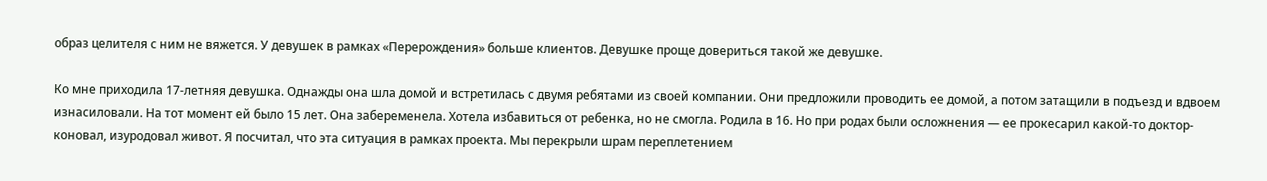образ целителя с ним не вяжется. У девушек в рамках «Перерождения» больше клиентов. Девушке проще довериться такой же девушке.

Ко мне приходила 17-летняя девушка. Однажды она шла домой и встретилась с двумя ребятами из своей компании. Они предложили проводить ее домой, а потом затащили в подъезд и вдвоем изнасиловали. На тот момент ей было 15 лет. Она забеременела. Хотела избавиться от ребенка, но не смогла. Родила в 16. Но при родах были осложнения — ее прокесарил какой-то доктор-коновал, изуродовал живот. Я посчитал, что эта ситуация в рамках проекта. Мы перекрыли шрам переплетением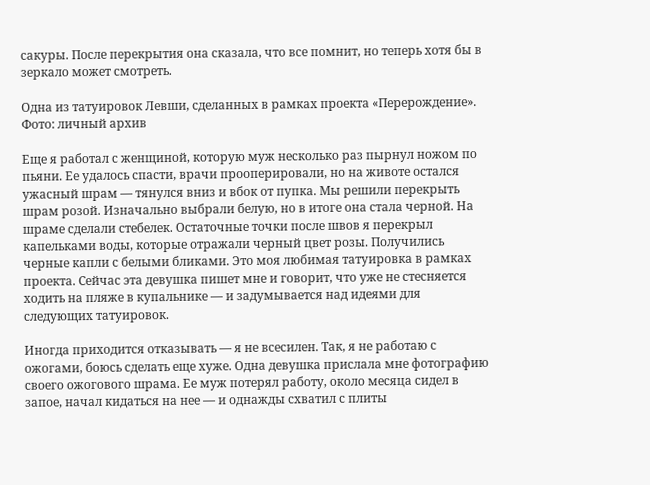сакуры. После перекрытия она сказала, что все помнит, но теперь хотя бы в зеркало может смотреть.

Одна из татуировок Левши, сделанных в рамках проекта «Перерождение». Фото: личный архив

Еще я работал с женщиной, которую муж несколько раз пырнул ножом по пьяни. Ее удалось спасти, врачи прооперировали, но на животе остался ужасный шрам — тянулся вниз и вбок от пупка. Мы решили перекрыть шрам розой. Изначально выбрали белую, но в итоге она стала черной. На шраме сделали стебелек. Остаточные точки после швов я перекрыл капельками воды, которые отражали черный цвет розы. Получились черные капли с белыми бликами. Это моя любимая татуировка в рамках проекта. Сейчас эта девушка пишет мне и говорит, что уже не стесняется ходить на пляже в купальнике — и задумывается над идеями для следующих татуировок.

Иногда приходится отказывать — я не всесилен. Так, я не работаю с ожогами, боюсь сделать еще хуже. Одна девушка прислала мне фотографию своего ожогового шрама. Ее муж потерял работу, около месяца сидел в запое, начал кидаться на нее — и однажды схватил с плиты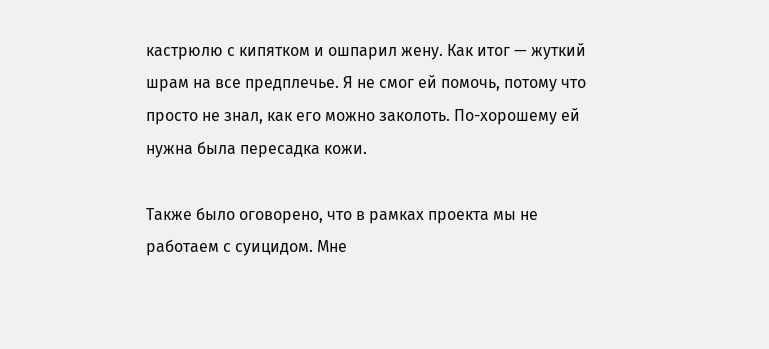кастрюлю с кипятком и ошпарил жену. Как итог — жуткий шрам на все предплечье. Я не смог ей помочь, потому что просто не знал, как его можно заколоть. По-хорошему ей нужна была пересадка кожи.

Также было оговорено, что в рамках проекта мы не работаем с суицидом. Мне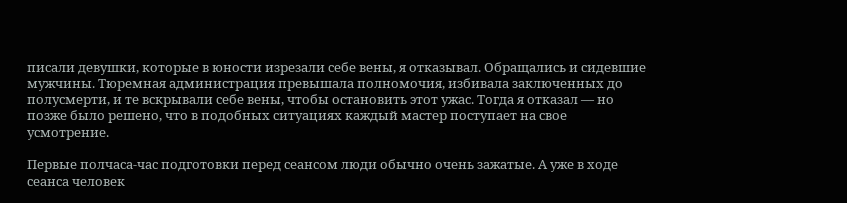писали девушки, которые в юности изрезали себе вены, я отказывал. Обращались и сидевшие мужчины. Тюремная администрация превышала полномочия, избивала заключенных до полусмерти, и те вскрывали себе вены, чтобы остановить этот ужас. Тогда я отказал — но позже было решено, что в подобных ситуациях каждый мастер поступает на свое усмотрение.

Первые полчаса-час подготовки перед сеансом люди обычно очень зажатые. А уже в ходе сеанса человек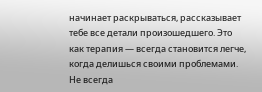начинает раскрываться, рассказывает тебе все детали произошедшего. Это как терапия — всегда становится легче, когда делишься своими проблемами. Не всегда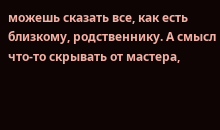можешь сказать все, как есть близкому, родственнику. А смысл что-то скрывать от мастера,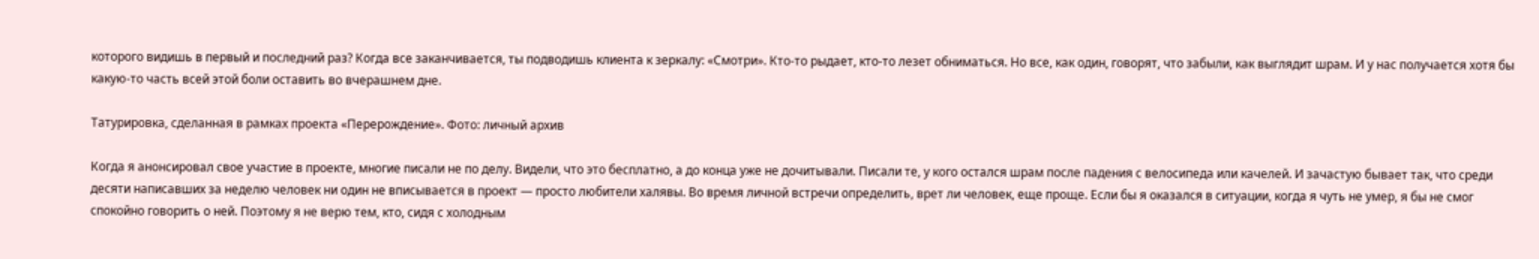которого видишь в первый и последний раз? Когда все заканчивается, ты подводишь клиента к зеркалу: «Смотри». Кто-то рыдает, кто-то лезет обниматься. Но все, как один, говорят, что забыли, как выглядит шрам. И у нас получается хотя бы какую-то часть всей этой боли оставить во вчерашнем дне.

Татурировка, сделанная в рамках проекта «Перерождение». Фото: личный архив

Когда я анонсировал свое участие в проекте, многие писали не по делу. Видели, что это бесплатно, а до конца уже не дочитывали. Писали те, у кого остался шрам после падения с велосипеда или качелей. И зачастую бывает так, что среди десяти написавших за неделю человек ни один не вписывается в проект — просто любители халявы. Во время личной встречи определить, врет ли человек, еще проще. Если бы я оказался в ситуации, когда я чуть не умер, я бы не смог спокойно говорить о ней. Поэтому я не верю тем, кто, сидя с холодным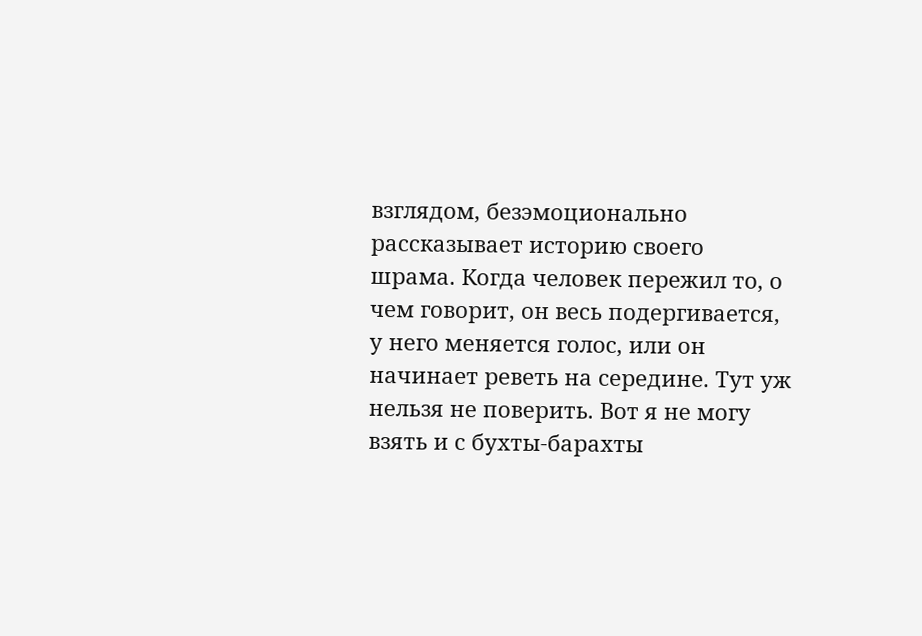взглядом, безэмоционально рассказывает историю своего шрама. Когда человек пережил то, о чем говорит, он весь подергивается, у него меняется голос, или он начинает реветь на середине. Тут уж нельзя не поверить. Вот я не могу взять и с бухты-барахты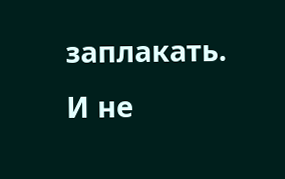заплакать. И не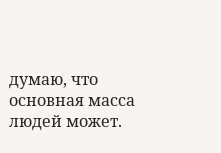думаю, что основная масса людей может.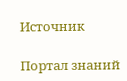Источник

Портал знаний